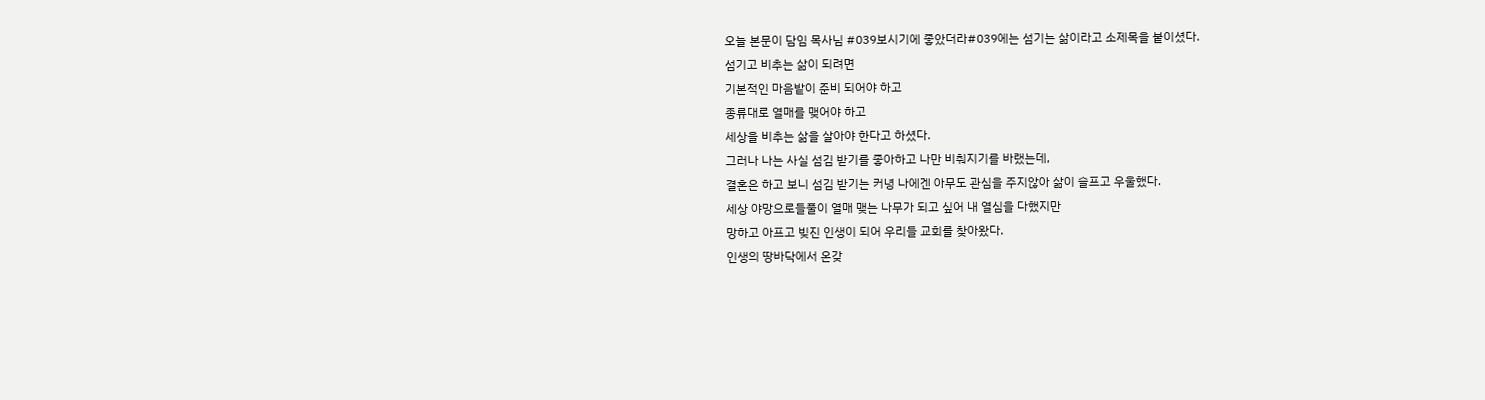오늘 본문이 담임 목사님 #039보시기에 좋았더라#039에는 섬기는 삶이라고 소제목을 붙이셨다.
섬기고 비추는 삶이 되려면
기본적인 마음밭이 준비 되어야 하고
종류대로 열매를 맺어야 하고
세상을 비추는 삶을 살아야 한다고 하셨다.
그러나 나는 사실 섬김 받기를 좋아하고 나만 비춰지기를 바랬는데,
결혼은 하고 보니 섬김 받기는 커녕 나에겐 아무도 관심을 주지않아 삶이 슬프고 우울했다.
세상 야망으로들풀이 열매 맺는 나무가 되고 싶어 내 열심을 다했지만
망하고 아프고 빚진 인생이 되어 우리들 교회를 찾아왔다.
인생의 땅바닥에서 온갖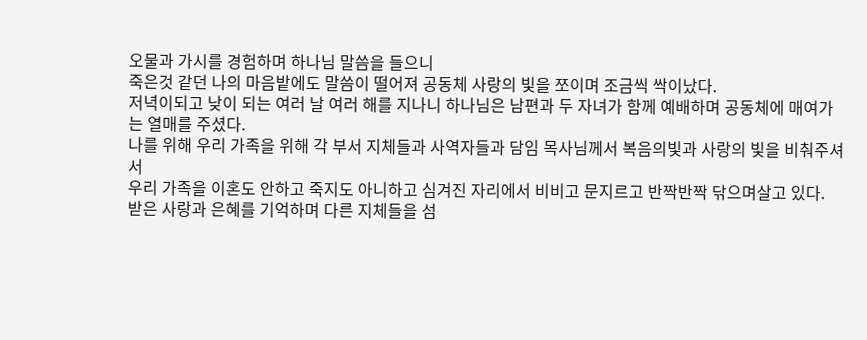오물과 가시를 경험하며 하나님 말씀을 들으니
죽은것 같던 나의 마음밭에도 말씀이 떨어져 공동체 사랑의 빛을 쪼이며 조금씩 싹이났다.
저녁이되고 낮이 되는 여러 날 여러 해를 지나니 하나님은 남편과 두 자녀가 함께 예배하며 공동체에 매여가는 열매를 주셨다.
나를 위해 우리 가족을 위해 각 부서 지체들과 사역자들과 담임 목사님께서 복음의빛과 사랑의 빛을 비춰주셔서
우리 가족을 이혼도 안하고 죽지도 아니하고 심겨진 자리에서 비비고 문지르고 반짝반짝 닦으며살고 있다.
받은 사랑과 은혜를 기억하며 다른 지체들을 섬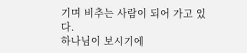기며 비추는 사람이 되어 가고 있다.
하나님이 보시기에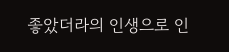좋았더라의 인생으로 인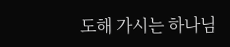도해 가시는 하나님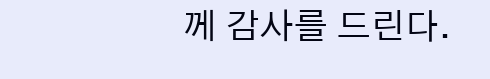께 감사를 드린다.